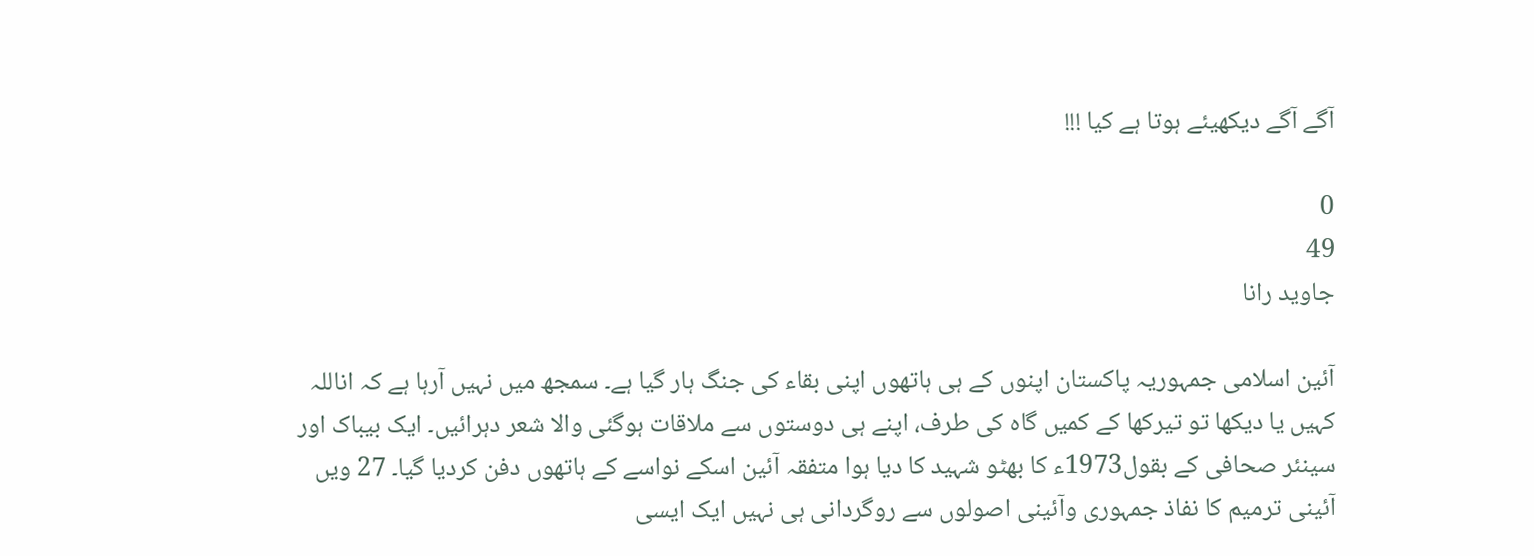آگے آگے دیکھیئے ہوتا ہے کیا !!!

0
49
جاوید رانا

آئین اسلامی جمہوریہ پاکستان اپنوں کے ہی ہاتھوں اپنی بقاء کی جنگ ہار گیا ہے۔ سمجھ میں نہیں آرہا ہے کہ اناللہ کہیں یا دیکھا تو تیرکھا کے کمیں گاہ کی طرف، اپنے ہی دوستوں سے ملاقات ہوگئی والا شعر دہرائیں۔ ایک بیباک اور سینئر صحافی کے بقول1973ء کا بھٹو شہید کا دیا ہوا متفقہ آئین اسکے نواسے کے ہاتھوں دفن کردیا گیا۔ 27 ویں آئینی ترمیم کا نفاذ جمہوری وآئینی اصولوں سے روگردانی ہی نہیں ایک ایسی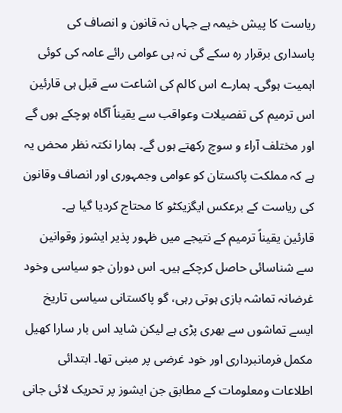ریاست کا پیش خیمہ ہے جہاں نہ قانون و انصاف کی پاسداری برقرار رہ سکے گی نہ ہی عوامی رائے عامہ کی کوئی اہمیت ہوگی۔ ہمارے اس کالم کی اشاعت سے قبل ہی قارئین اس ترمیم کی تفصیلات وعواقب سے یقیناً آگاہ ہوچکے ہوں گے اور مختلف آراء و سوچ رکھتے ہوں گے۔ ہمارا نکتہ نظر محض یہ ہے کہ مملکت پاکستان کو عوامی وجمہوری اور انصاف وقانون کی ریاست کے برعکس ایگزیکٹو کا محتاج کردیا گیا ہے۔
قارئین یقیناً ترمیم کے نتیجے میں ظہور پذیر ایشوز وقوانین سے شناسائی حاصل کرچکے ہیں۔ اس دوران جو سیاسی وخود غرضانہ تماشہ بازی ہوتی رہی، گو پاکستانی سیاسی تاریخ ایسے تماشوں سے بھری پڑی ہے لیکن شاید اس بار سارا کھیل مکمل فرمانبرداری اور خود غرضی پر مبنی تھا۔ ابتدائی اطلاعات ومعلومات کے مطابق جن ایشوز پر تحریک لائی جانی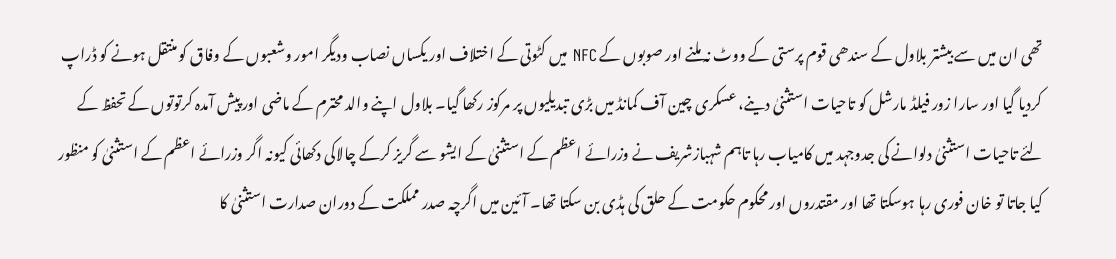تھی ان میں سے بیشتر بلاول کے سندھی قوم پرستی کے ووٹ نہ ملنے اور صوبوں کے NFC میں کٹوتی کے اختلاف اور یکساں نصاب ودیگر امور وشعبوں کے وفاق کو منتقل ہونے کو ڈراپ کردیا گیا اور سارا زور فیلڈ مارشل کو تاحیات استثنیٰ دینے، عسکری چین آف کمانڈ میں بڑی تبدیلیوں پر مرکوز رکھا گیا۔ بلاول اپنے والد محترم کے ماضی اور پیش آمدہ کرتوتوں کے تحفظ کے لئے تاحیات استثنیٰ دلوانے کی جدوجہد میں کامیاب رہا تاہم شہبازشریف نے وزرائے اعظم کے استثنیٰ کے ایشو سے گریز کرکے چالاکی دکھائی کیونہ اگر وزرائے اعظم کے استثنیٰ کو منظور کیا جاتا تو خان فوری رہا ہوسکتا تھا اور مقتدروں اور محکوم حکومت کے حلق کی ہڈی بن سکتا تھا۔ آئین میں اگرچہ صدر مملکت کے دوران صدارت استثنیٰ کا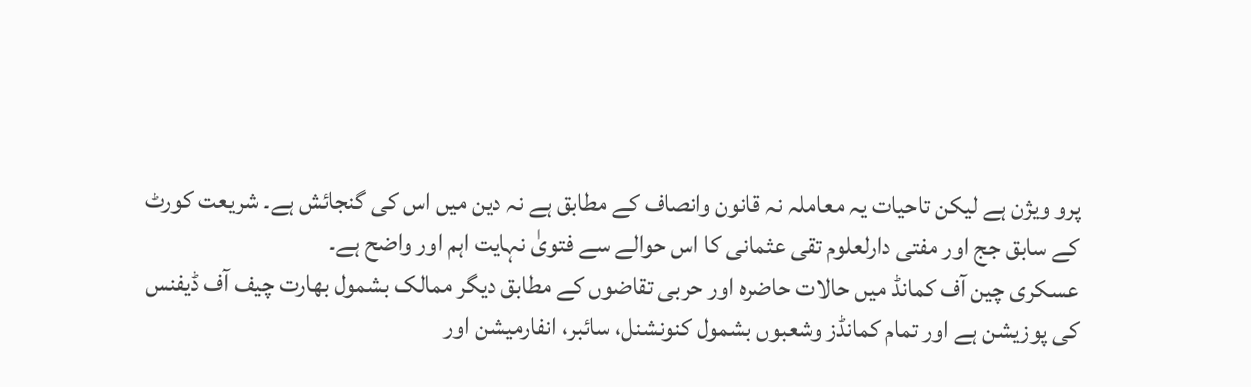پرو ویژن ہے لیکن تاحیات یہ معاملہ نہ قانون وانصاف کے مطابق ہے نہ دین میں اس کی گنجائش ہے۔ شریعت کورٹ کے سابق جج اور مفتی دارلعلوم تقی عثمانی کا اس حوالے سے فتویٰ نہایت اہم اور واضح ہے۔
عسکری چین آف کمانڈ میں حالات حاضرہ اور حربی تقاضوں کے مطابق دیگر ممالک بشمول بھارت چیف آف ڈیفنس کی پوزیشن ہے اور تمام کمانڈز وشعبوں بشمول کنونشنل، سائبر، انفارمیشن اور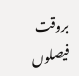بروقت فیصلوں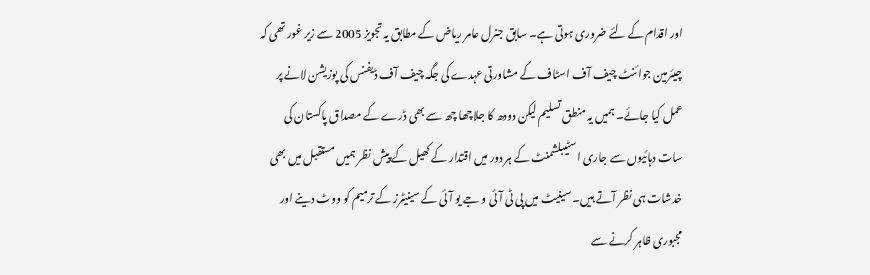اور اقدام کے لئے ضروری ہوتی ہے۔ سابق جنرل عامر ریاض کے مطابق یہ تجویز 2005 سے زیر غور تھی کہ چیئرمین جوائنٹ چیف آف اسٹاف کے مشاورتی عہدے کی جگہ چیف آف ڈیفنس کی پوزیشن لانے پر عمل کیا جائے۔ ہمیں یہ منطق تسلیم لیکن دودھ کا جلاچھا چھ سے بھی ڈرے کے مصداق پاکستان کی سات دہائیوں سے جاری اسٹیبلشمنٹ کے ہر دور میں اقتدار کے کھیل کے پیش نظر ہمیں مستقبل میں بھی خدشات ہی نظر آتے ہیں۔ سینیٹ میں پی ٹی آئی و جے یو آئی کے سینیٹرز کے ترمیم کو ووٹ دینے اور مجبوری ظاہر کرنے سے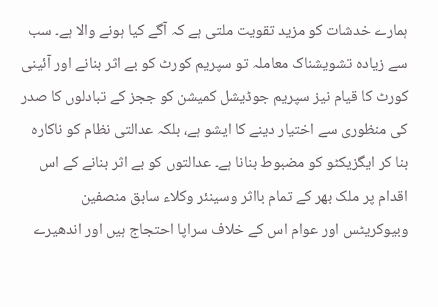ہمارے خدشات کو مزید تقویت ملتی ہے کہ آگے کیا ہونے والا ہے۔ سب سے زیادہ تشویشناک معاملہ تو سپریم کورٹ کو بے اثر بنانے اور آئینی کورٹ کا قیام نیز سپریم جوڈیشل کمیشن کو ججز کے تبادلوں کا صدر کی منظوری سے اختیار دینے کا ایشو ہے، بلکہ عدالتی نظام کو ناکارہ بنا کر ایگزیکٹو کو مضبوط بنانا ہے۔ عدالتوں کو بے اثر بنانے کے اس اقدام پر ملک بھر کے تمام بااثر وسینئر وکلاء سابق منصفین وبیوکریٹس اور عوام اس کے خلاف سراپا احتجاج ہیں اور اندھیرے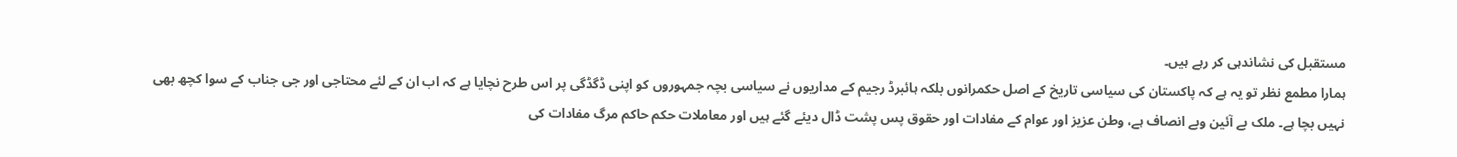مستقبل کی نشاندہی کر رہے ہیں۔
ہمارا مطمع نظر تو یہ ہے کہ پاکستان کی سیاسی تاریخ کے اصل حکمرانوں بلکہ ہائبرڈ رجیم کے مداریوں نے سیاسی بچہ جمہوروں کو اپنی ڈگڈگی پر اس طرح نچایا ہے کہ اب ان کے لئے محتاجی اور جی جناب کے سوا کچھ بھی نہیں بچا ہے۔ ملک بے آئین وبے انصاف ہے، وطن عزیز اور عوام کے مفادات اور حقوق پس پشت ڈال دیئے گئے ہیں اور معاملات حکم حاکم مرگ مفادات کی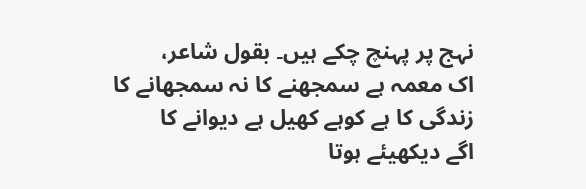نہج پر پہنچ چکے ہیں۔ بقول شاعر،
اک معمہ ہے سمجھنے کا نہ سمجھانے کا
زندگی کا ہے کوہے کھیل ہے دیوانے کا
اگے دیکھیئے ہوتا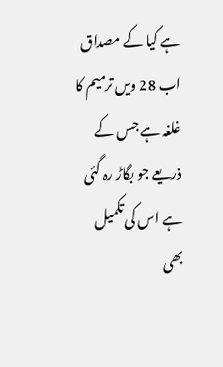ہے کیا کے مصداق اب 28 ویں ترمیم کا غلغہ ہے جس کے ذریعے جو بگاڑ رہ گئی ہے اس کی تکمیل بھی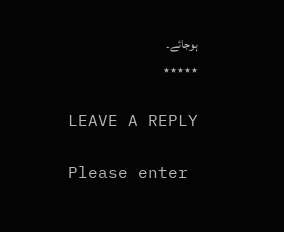ہوجائے۔
٭٭٭٭٭

LEAVE A REPLY

Please enter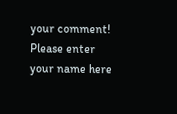your comment!
Please enter your name here